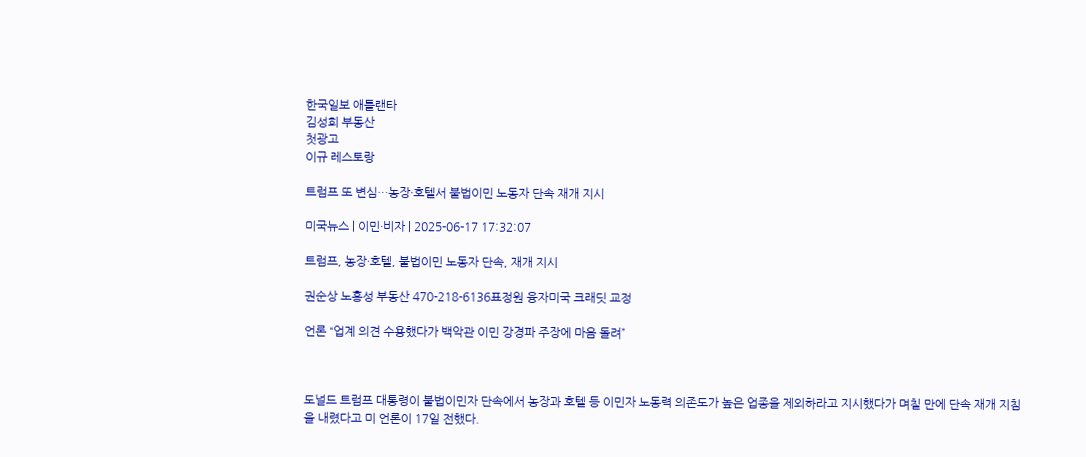한국일보 애틀랜타
김성희 부동산
첫광고
이규 레스토랑

트럼프 또 변심…농장·호텔서 불법이민 노동자 단속 재개 지시

미국뉴스 | 이민·비자 | 2025-06-17 17:32:07

트럼프, 농장·호텔, 불법이민 노동자 단속, 재개 지시

권순상 노흥성 부동산 470-218-6136표정원 융자미국 크래딧 교정

언론 “업계 의견 수용했다가 백악관 이민 강경파 주장에 마음 돌려”



도널드 트럼프 대통령이 불법이민자 단속에서 농장과 호텔 등 이민자 노동력 의존도가 높은 업종을 제외하라고 지시했다가 며칠 만에 단속 재개 지침을 내렸다고 미 언론이 17일 전했다.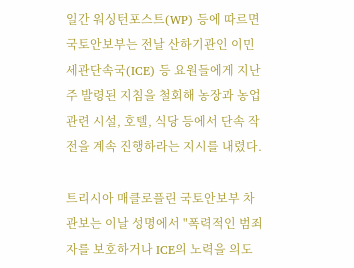일간 워싱턴포스트(WP) 등에 따르면 국토안보부는 전날 산하기관인 이민세관단속국(ICE) 등 요원들에게 지난주 발령된 지침을 철회해 농장과 농업 관련 시설, 호텔, 식당 등에서 단속 작전을 계속 진행하라는 지시를 내렸다.

트리시아 매클로플린 국토안보부 차관보는 이날 성명에서 "폭력적인 범죄자를 보호하거나 ICE의 노력을 의도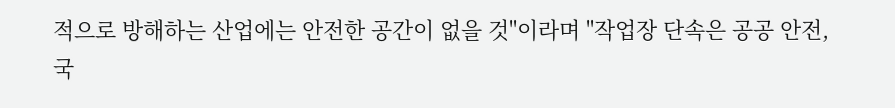적으로 방해하는 산업에는 안전한 공간이 없을 것"이라며 "작업장 단속은 공공 안전, 국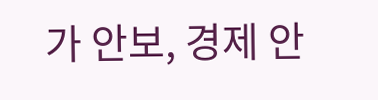가 안보, 경제 안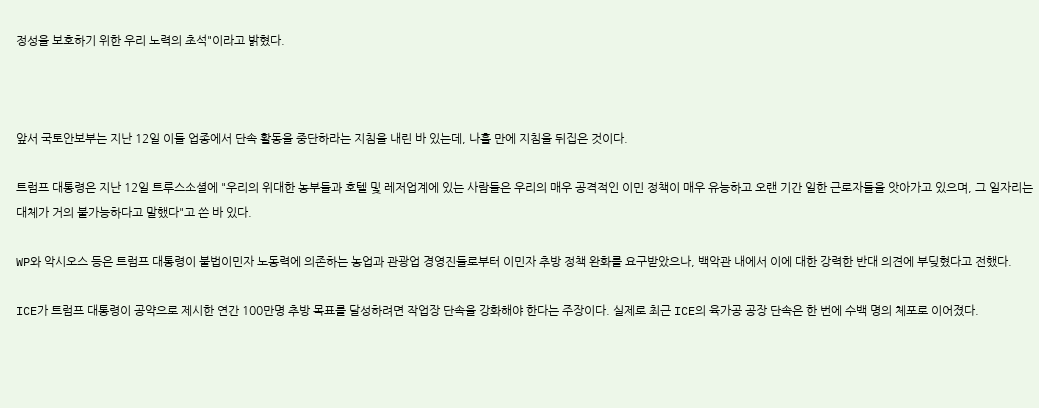정성을 보호하기 위한 우리 노력의 초석"이라고 밝혔다.



앞서 국토안보부는 지난 12일 이들 업종에서 단속 활동을 중단하라는 지침을 내린 바 있는데, 나흘 만에 지침을 뒤집은 것이다.

트럼프 대통령은 지난 12일 트루스소셜에 "우리의 위대한 농부들과 호텔 및 레저업계에 있는 사람들은 우리의 매우 공격적인 이민 정책이 매우 유능하고 오랜 기간 일한 근로자들을 앗아가고 있으며, 그 일자리는 대체가 거의 불가능하다고 말했다"고 쓴 바 있다.

WP와 악시오스 등은 트럼프 대통령이 불법이민자 노동력에 의존하는 농업과 관광업 경영진들로부터 이민자 추방 정책 완화를 요구받았으나, 백악관 내에서 이에 대한 강력한 반대 의견에 부딪혔다고 전했다.

ICE가 트럼프 대통령이 공약으로 제시한 연간 100만명 추방 목표를 달성하려면 작업장 단속을 강화해야 한다는 주장이다. 실제로 최근 ICE의 육가공 공장 단속은 한 번에 수백 명의 체포로 이어졌다.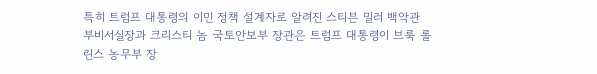특히 트럼프 대통령의 이민 정책 설계자로 알려진 스티븐 밀러 백악관 부비서실장과 크리스티 놈 국토안보부 장관은 트럼프 대통령이 브룩 롤린스 농무부 장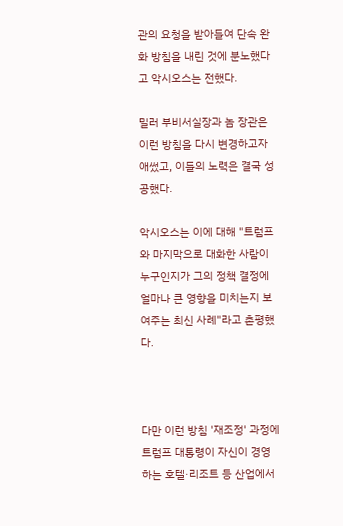관의 요청을 받아들여 단속 완화 방침을 내린 것에 분노했다고 악시오스는 전했다.

밀러 부비서실장과 놈 장관은 이런 방침을 다시 변경하고자 애썼고, 이들의 노력은 결국 성공했다.

악시오스는 이에 대해 "트럼프와 마지막으로 대화한 사람이 누구인지가 그의 정책 결정에 얼마나 큰 영향을 미치는지 보여주는 최신 사례"라고 촌평했다.



다만 이런 방침 '재조정' 과정에 트럼프 대통령이 자신이 경영하는 호텔·리조트 등 산업에서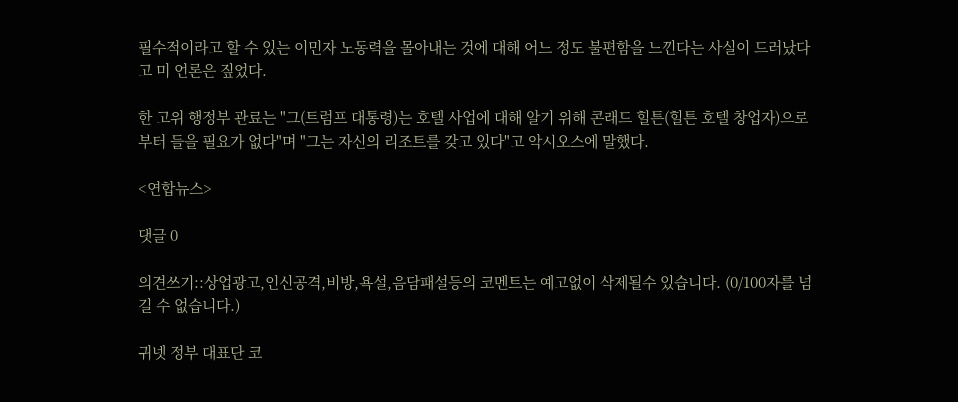필수적이라고 할 수 있는 이민자 노동력을 몰아내는 것에 대해 어느 정도 불편함을 느낀다는 사실이 드러났다고 미 언론은 짚었다.

한 고위 행정부 관료는 "그(트럼프 대통령)는 호텔 사업에 대해 알기 위해 콘래드 힐튼(힐튼 호텔 창업자)으로부터 들을 필요가 없다"며 "그는 자신의 리조트를 갖고 있다"고 악시오스에 말했다.

<연합뉴스>

댓글 0

의견쓰기::상업광고,인신공격,비방,욕설,음담패설등의 코멘트는 예고없이 삭제될수 있습니다. (0/100자를 넘길 수 없습니다.)

귀넷 정부 대표단 코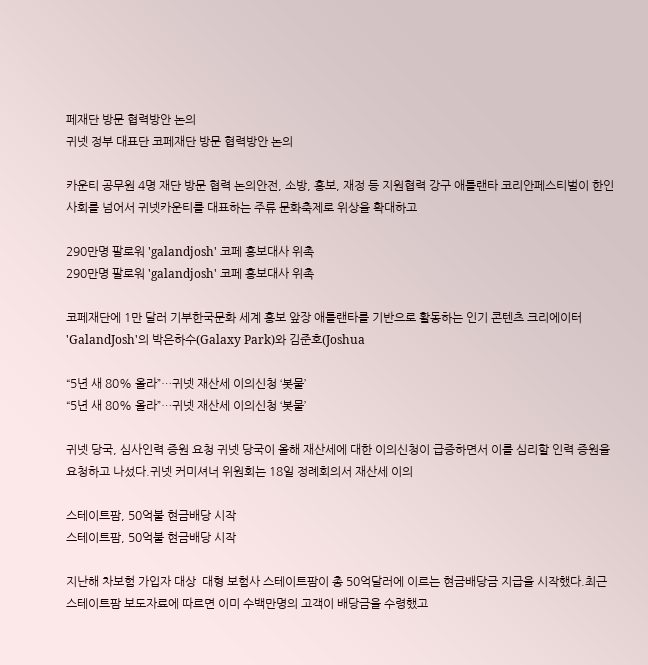페재단 방문 협력방안 논의
귀넷 정부 대표단 코페재단 방문 협력방안 논의

카운티 공무원 4명 재단 방문 협력 논의안전, 소방, 홍보, 재정 등 지원협력 강구 애틀랜타 코리안페스티벌이 한인사회를 넘어서 귀넷카운티를 대표하는 주류 문화축제로 위상을 확대하고

290만명 팔로워 'galandjosh' 코페 홍보대사 위촉
290만명 팔로워 'galandjosh' 코페 홍보대사 위촉

코페재단에 1만 달러 기부한국문화 세계 홍보 앞장 애틀랜타를 기반으로 활동하는 인기 콘텐츠 크리에이터 'GalandJosh'의 박은하수(Galaxy Park)와 김준호(Joshua

“5년 새 80% 올라”…귀넷 재산세 이의신청 ‘봇물’
“5년 새 80% 올라”…귀넷 재산세 이의신청 ‘봇물’

귀넷 당국, 심사인력 증원 요청 귀넷 당국이 올해 재산세에 대한 이의신청이 급증하면서 이를 심리할 인력 증원을 요청하고 나섰다.귀넷 커미셔너 위원회는 18일 정례회의서 재산세 이의

스테이트팜, 50억불 현금배당 시작
스테이트팜, 50억불 현금배당 시작

지난해 차보험 가입자 대상  대형 보험사 스테이트팜이 총 50억달러에 이르는 현금배당금 지급을 시작했다.최근 스테이트팜 보도자료에 따르면 이미 수백만명의 고객이 배당금을 수령했고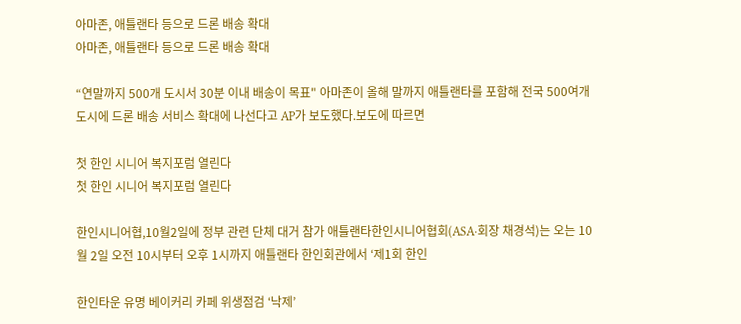아마존, 애틀랜타 등으로 드론 배송 확대
아마존, 애틀랜타 등으로 드론 배송 확대

“연말까지 500개 도시서 30분 이내 배송이 목표" 아마존이 올해 말까지 애틀랜타를 포함해 전국 500여개 도시에 드론 배송 서비스 확대에 나선다고 AP가 보도했다.보도에 따르면

첫 한인 시니어 복지포럼 열린다
첫 한인 시니어 복지포럼 열린다

한인시니어협,10월2일에 정부 관련 단체 대거 참가 애틀랜타한인시니어협회(ASA·회장 채경석)는 오는 10월 2일 오전 10시부터 오후 1시까지 애틀랜타 한인회관에서 ‘제1회 한인

한인타운 유명 베이커리 카페 위생점검 ‘낙제’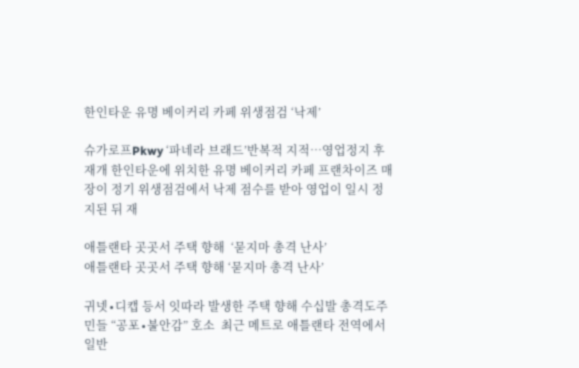한인타운 유명 베이커리 카페 위생점검 ‘낙제’

슈가로프Pkwy ‘파네라 브래드’반복적 지적…영업정지 후 재개 한인타운에 위치한 유명 베이커리 카페 프랜차이즈 매장이 정기 위생점검에서 낙제 점수를 받아 영업이 일시 정지된 뒤 재

애틀랜타 곳곳서 주택 향해  ‘묻지마 총격 난사’
애틀랜타 곳곳서 주택 향해 ‘묻지마 총격 난사’

귀넷∙디캡 등서 잇따라 발생한 주택 향해 수십발 총격도주민들 “공포∙불안감” 호소  최근 메트로 애틀랜타 전역에서 일반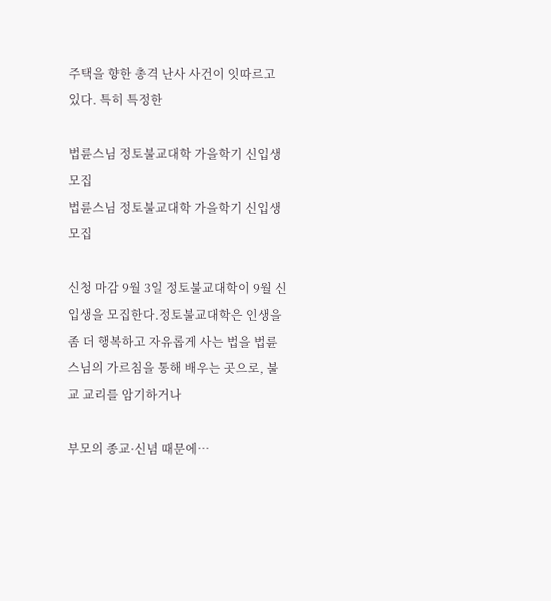주택을 향한 총격 난사 사건이 잇따르고 있다. 특히 특정한

법륜스님 정토불교대학 가을학기 신입생 모집
법륜스님 정토불교대학 가을학기 신입생 모집

신청 마감 9월 3일 정토불교대학이 9월 신입생을 모집한다.정토불교대학은 인생을 좀 더 행복하고 자유롭게 사는 법을 법륜스님의 가르침을 통해 배우는 곳으로, 불교 교리를 암기하거나

부모의 종교·신념 때문에…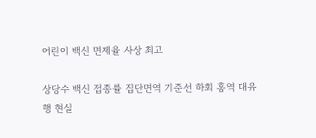어린이 백신 면제율 사상 최고

상당수 백신 접종률 집단면역 기준선 하회 홍역 대유행 현실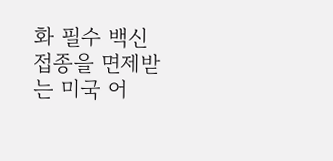화 필수 백신 접종을 면제받는 미국 어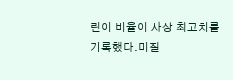린이 비율이 사상 최고치를 기록했다.미질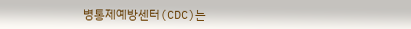병통제예방센터(CDC)는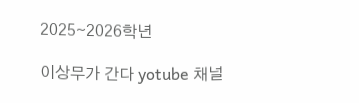2025∼2026학년

이상무가 간다 yotube 채널